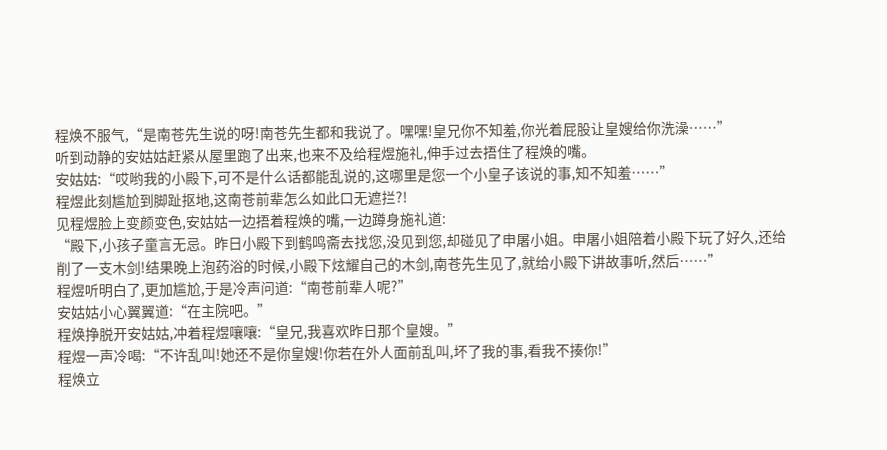程焕不服气,“是南苍先生说的呀!南苍先生都和我说了。嘿嘿!皇兄你不知羞,你光着屁股让皇嫂给你洗澡……”
听到动静的安姑姑赶紧从屋里跑了出来,也来不及给程煜施礼,伸手过去捂住了程焕的嘴。
安姑姑:“哎哟我的小殿下,可不是什么话都能乱说的,这哪里是您一个小皇子该说的事,知不知羞……”
程煜此刻尴尬到脚趾抠地,这南苍前辈怎么如此口无遮拦?!
见程煜脸上变颜变色,安姑姑一边捂着程焕的嘴,一边蹲身施礼道:
“殿下,小孩子童言无忌。昨日小殿下到鹤鸣斋去找您,没见到您,却碰见了申屠小姐。申屠小姐陪着小殿下玩了好久,还给削了一支木剑!结果晚上泡药浴的时候,小殿下炫耀自己的木剑,南苍先生见了,就给小殿下讲故事听,然后……”
程煜听明白了,更加尴尬,于是冷声问道:“南苍前辈人呢?”
安姑姑小心翼翼道:“在主院吧。”
程焕挣脱开安姑姑,冲着程煜嚷嚷:“皇兄,我喜欢昨日那个皇嫂。”
程煜一声冷喝:“不许乱叫!她还不是你皇嫂!你若在外人面前乱叫,坏了我的事,看我不揍你!”
程焕立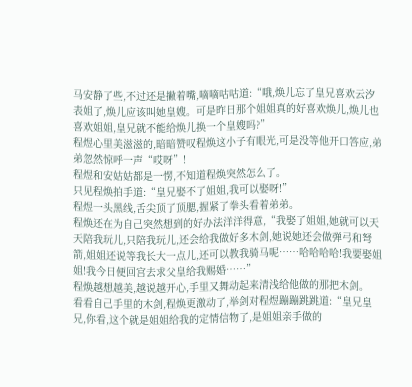马安静了些,不过还是撇着嘴,嘀嘀咕咕道:“哦,焕儿忘了皇兄喜欢云汐表姐了,焕儿应该叫她皇嫂。可是昨日那个姐姐真的好喜欢焕儿,焕儿也喜欢姐姐,皇兄就不能给焕儿换一个皇嫂吗?”
程煜心里美滋滋的,暗暗赞叹程焕这小子有眼光,可是没等他开口答应,弟弟忽然惊呼一声“哎呀”!
程煜和安姑姑都是一愣,不知道程焕突然怎么了。
只见程焕拍手道:“皇兄娶不了姐姐,我可以娶呀!”
程煜一头黑线,舌尖顶了顶腮,握紧了拳头看着弟弟。
程焕还在为自己突然想到的好办法洋洋得意,“我娶了姐姐,她就可以天天陪我玩儿,只陪我玩儿,还会给我做好多木剑,她说她还会做弹弓和弩箭,姐姐还说等我长大一点儿,还可以教我骑马呢……哈哈哈哈!我要娶姐姐!我今日便回宫去求父皇给我赐婚……”
程焕越想越美,越说越开心,手里又舞动起来清浅给他做的那把木剑。
看看自己手里的木剑,程焕更激动了,举剑对程煜蹦蹦跳跳道:“皇兄皇兄,你看,这个就是姐姐给我的定情信物了,是姐姐亲手做的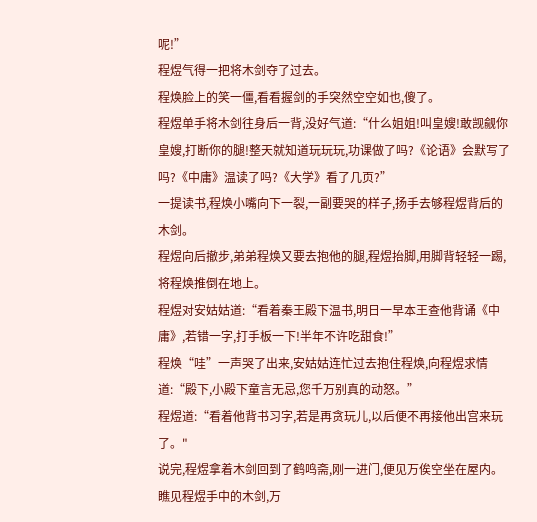呢!”
程煜气得一把将木剑夺了过去。
程焕脸上的笑一僵,看看握剑的手突然空空如也,傻了。
程煜单手将木剑往身后一背,没好气道:“什么姐姐!叫皇嫂!敢觊觎你皇嫂,打断你的腿!整天就知道玩玩玩,功课做了吗?《论语》会默写了吗?《中庸》温读了吗?《大学》看了几页?”
一提读书,程焕小嘴向下一裂,一副要哭的样子,扬手去够程煜背后的木剑。
程煜向后撤步,弟弟程焕又要去抱他的腿,程煜抬脚,用脚背轻轻一踢,将程焕推倒在地上。
程煜对安姑姑道:“看着秦王殿下温书,明日一早本王查他背诵《中庸》,若错一字,打手板一下!半年不许吃甜食!”
程焕“哇”一声哭了出来,安姑姑连忙过去抱住程焕,向程煜求情道:“殿下,小殿下童言无忌,您千万别真的动怒。”
程煜道:“看着他背书习字,若是再贪玩儿,以后便不再接他出宫来玩了。"
说完,程煜拿着木剑回到了鹤鸣斋,刚一进门,便见万俟空坐在屋内。
瞧见程煜手中的木剑,万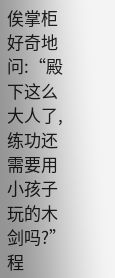俟掌柜好奇地问:“殿下这么大人了,练功还需要用小孩子玩的木剑吗?”
程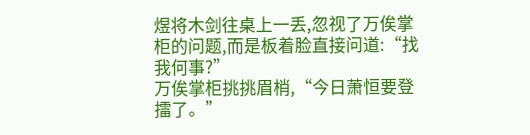煜将木剑往桌上一丢,忽视了万俟掌柜的问题,而是板着脸直接问道:“找我何事?”
万俟掌柜挑挑眉梢,“今日萧恒要登擂了。”